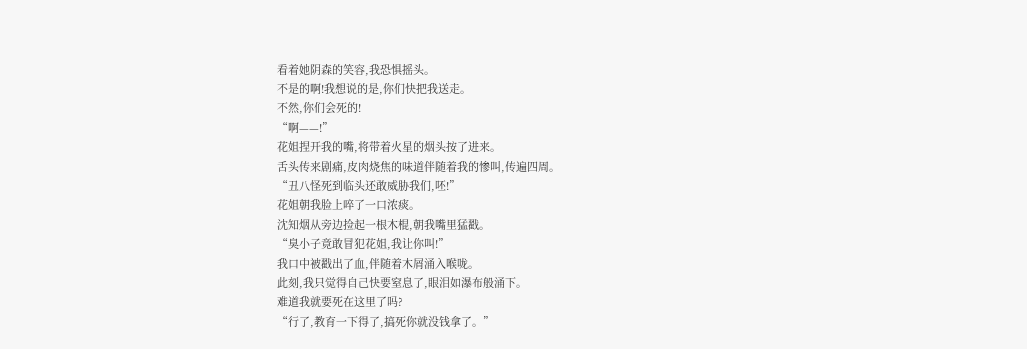看着她阴森的笑容,我恐惧摇头。
不是的啊!我想说的是,你们快把我送走。
不然,你们会死的!
“啊——!”
花姐捏开我的嘴,将带着火星的烟头按了进来。
舌头传来剧痛,皮肉烧焦的味道伴随着我的惨叫,传遍四周。
“丑八怪死到临头还敢威胁我们,呸!”
花姐朝我脸上啐了一口浓痰。
沈知烟从旁边捡起一根木棍,朝我嘴里猛戳。
“臭小子竟敢冒犯花姐,我让你叫!”
我口中被戳出了血,伴随着木屑涌入喉咙。
此刻,我只觉得自己快要窒息了,眼泪如瀑布般涌下。
难道我就要死在这里了吗?
“行了,教育一下得了,搞死你就没钱拿了。”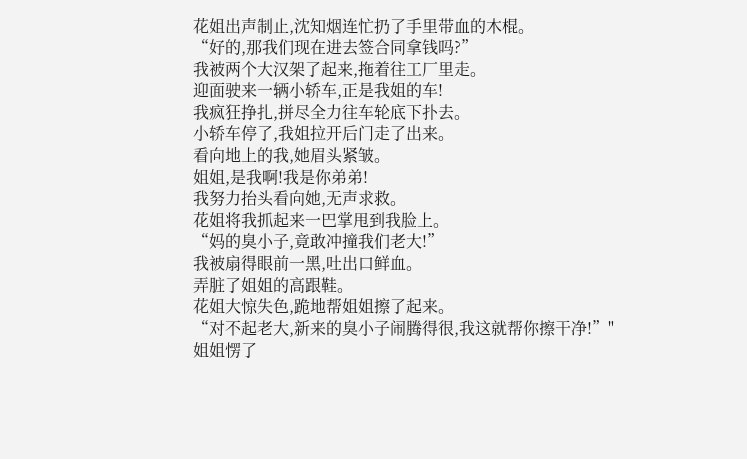花姐出声制止,沈知烟连忙扔了手里带血的木棍。
“好的,那我们现在进去签合同拿钱吗?”
我被两个大汉架了起来,拖着往工厂里走。
迎面驶来一辆小轿车,正是我姐的车!
我疯狂挣扎,拼尽全力往车轮底下扑去。
小轿车停了,我姐拉开后门走了出来。
看向地上的我,她眉头紧皱。
姐姐,是我啊!我是你弟弟!
我努力抬头看向她,无声求救。
花姐将我抓起来一巴掌甩到我脸上。
“妈的臭小子,竟敢冲撞我们老大!”
我被扇得眼前一黑,吐出口鲜血。
弄脏了姐姐的高跟鞋。
花姐大惊失色,跪地帮姐姐擦了起来。
“对不起老大,新来的臭小子闹腾得很,我这就帮你擦干净!”"
姐姐愣了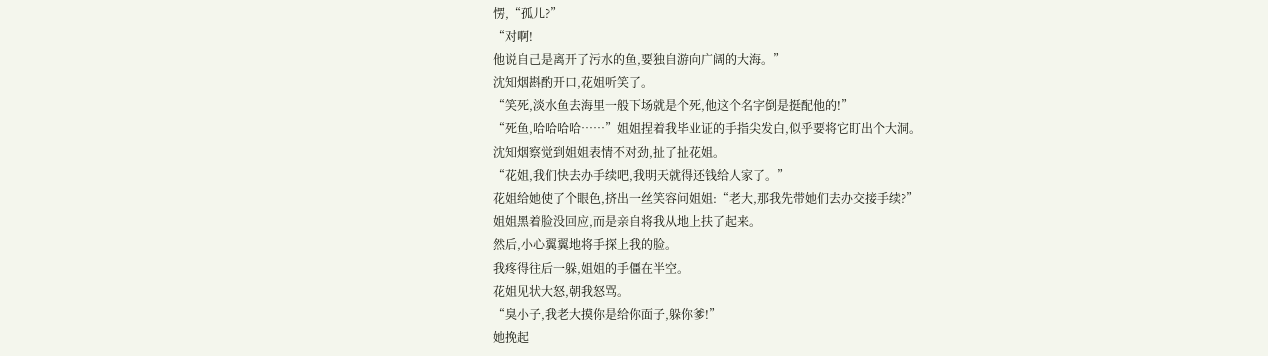愣,“孤儿?”
“对啊!
他说自己是离开了污水的鱼,要独自游向广阔的大海。”
沈知烟斟酌开口,花姐听笑了。
“笑死,淡水鱼去海里一般下场就是个死,他这个名字倒是挺配他的!”
“死鱼,哈哈哈哈……”姐姐捏着我毕业证的手指尖发白,似乎要将它盯出个大洞。
沈知烟察觉到姐姐表情不对劲,扯了扯花姐。
“花姐,我们快去办手续吧,我明天就得还钱给人家了。”
花姐给她使了个眼色,挤出一丝笑容问姐姐:“老大,那我先带她们去办交接手续?”
姐姐黑着脸没回应,而是亲自将我从地上扶了起来。
然后,小心翼翼地将手探上我的脸。
我疼得往后一躲,姐姐的手僵在半空。
花姐见状大怒,朝我怒骂。
“臭小子,我老大摸你是给你面子,躲你爹!”
她挽起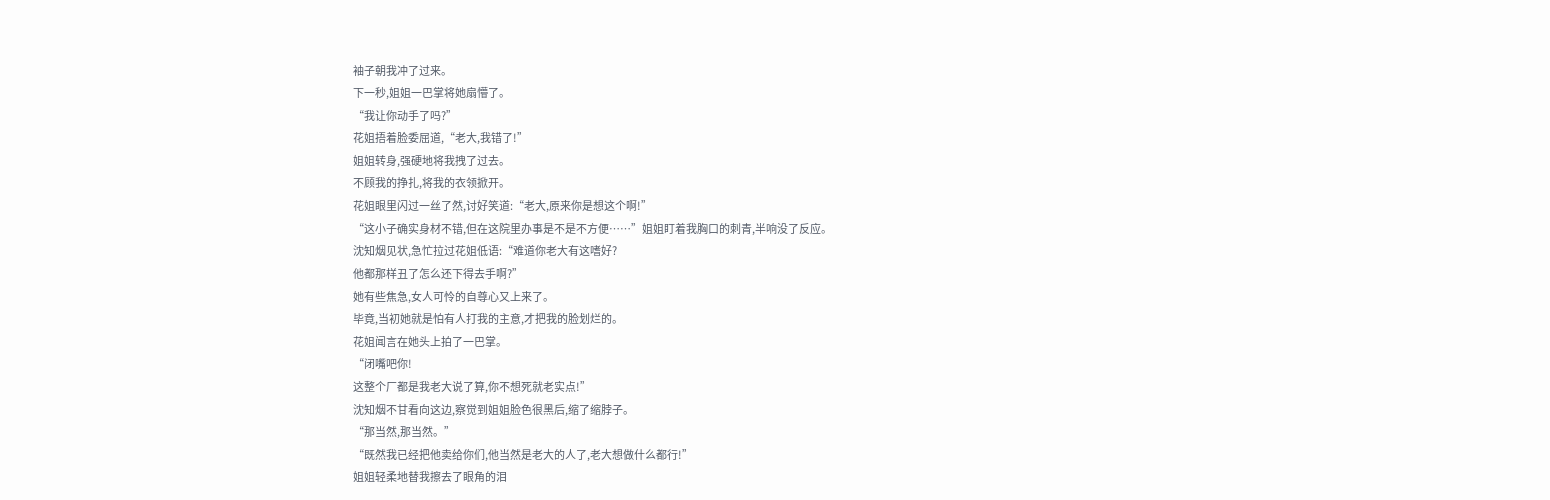袖子朝我冲了过来。
下一秒,姐姐一巴掌将她扇懵了。
“我让你动手了吗?”
花姐捂着脸委屈道,“老大,我错了!”
姐姐转身,强硬地将我拽了过去。
不顾我的挣扎,将我的衣领掀开。
花姐眼里闪过一丝了然,讨好笑道:“老大,原来你是想这个啊!”
“这小子确实身材不错,但在这院里办事是不是不方便……”姐姐盯着我胸口的刺青,半响没了反应。
沈知烟见状,急忙拉过花姐低语:“难道你老大有这嗜好?
他都那样丑了怎么还下得去手啊?”
她有些焦急,女人可怜的自尊心又上来了。
毕竟,当初她就是怕有人打我的主意,才把我的脸划烂的。
花姐闻言在她头上拍了一巴掌。
“闭嘴吧你!
这整个厂都是我老大说了算,你不想死就老实点!”
沈知烟不甘看向这边,察觉到姐姐脸色很黑后,缩了缩脖子。
“那当然,那当然。”
“既然我已经把他卖给你们,他当然是老大的人了,老大想做什么都行!”
姐姐轻柔地替我擦去了眼角的泪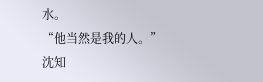水。
“他当然是我的人。”
沈知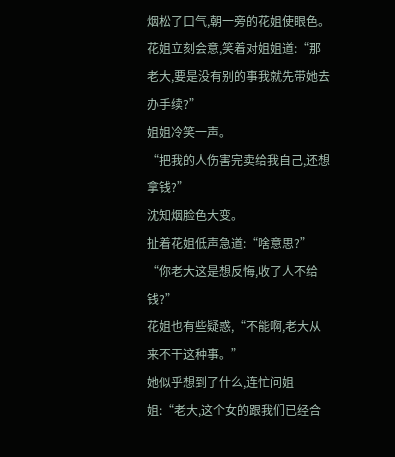烟松了口气,朝一旁的花姐使眼色。
花姐立刻会意,笑着对姐姐道:“那老大,要是没有别的事我就先带她去办手续?”
姐姐冷笑一声。
“把我的人伤害完卖给我自己,还想拿钱?”
沈知烟脸色大变。
扯着花姐低声急道:“啥意思?”
“你老大这是想反悔,收了人不给钱?”
花姐也有些疑惑,“不能啊,老大从来不干这种事。”
她似乎想到了什么,连忙问姐姐:“老大,这个女的跟我们已经合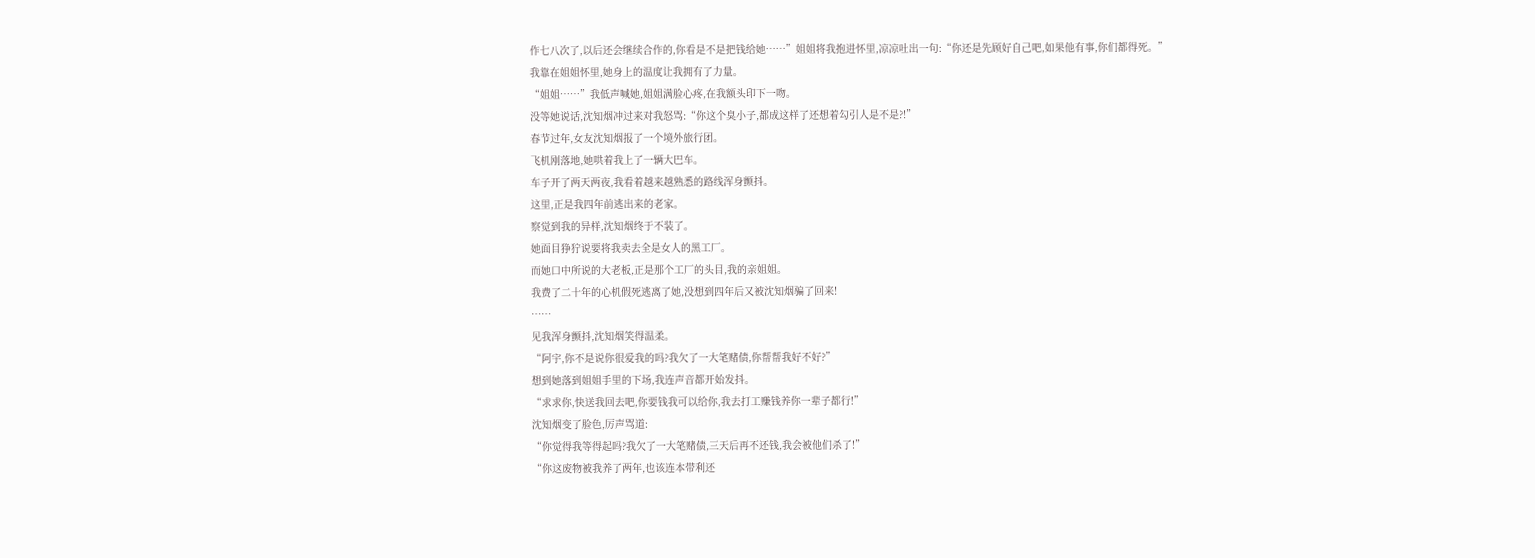作七八次了,以后还会继续合作的,你看是不是把钱给她……”姐姐将我抱进怀里,凉凉吐出一句:“你还是先顾好自己吧,如果他有事,你们都得死。”
我靠在姐姐怀里,她身上的温度让我拥有了力量。
“姐姐……”我低声喊她,姐姐满脸心疼,在我额头印下一吻。
没等她说话,沈知烟冲过来对我怒骂:“你这个臭小子,都成这样了还想着勾引人是不是?!”
春节过年,女友沈知烟报了一个境外旅行团。
飞机刚落地,她哄着我上了一辆大巴车。
车子开了两天两夜,我看着越来越熟悉的路线浑身颤抖。
这里,正是我四年前逃出来的老家。
察觉到我的异样,沈知烟终于不装了。
她面目狰狞说要将我卖去全是女人的黑工厂。
而她口中所说的大老板,正是那个工厂的头目,我的亲姐姐。
我费了二十年的心机假死逃离了她,没想到四年后又被沈知烟骗了回来!
……
见我浑身颤抖,沈知烟笑得温柔。
“阿宇,你不是说你很爱我的吗?我欠了一大笔赌债,你帮帮我好不好?”
想到她落到姐姐手里的下场,我连声音都开始发抖。
“求求你,快送我回去吧,你要钱我可以给你,我去打工赚钱养你一辈子都行!”
沈知烟变了脸色,厉声骂道:
“你觉得我等得起吗?我欠了一大笔赌债,三天后再不还钱,我会被他们杀了!”
“你这废物被我养了两年,也该连本带利还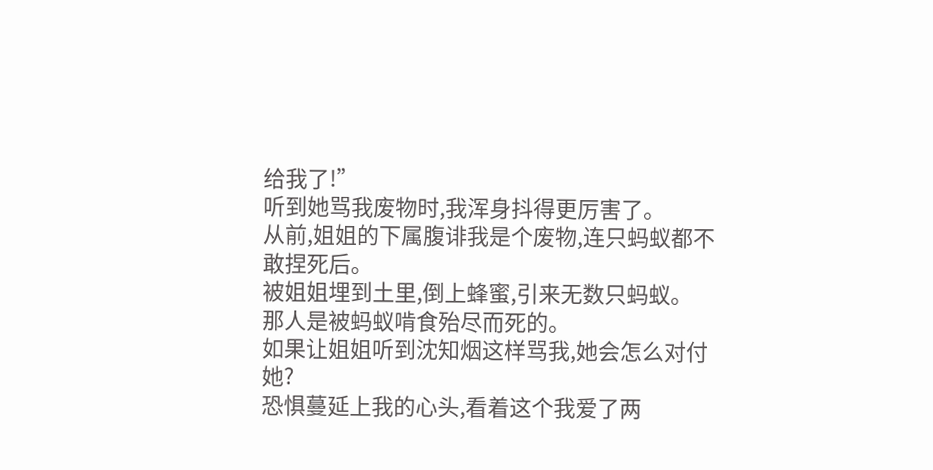给我了!”
听到她骂我废物时,我浑身抖得更厉害了。
从前,姐姐的下属腹诽我是个废物,连只蚂蚁都不敢捏死后。
被姐姐埋到土里,倒上蜂蜜,引来无数只蚂蚁。
那人是被蚂蚁啃食殆尽而死的。
如果让姐姐听到沈知烟这样骂我,她会怎么对付她?
恐惧蔓延上我的心头,看着这个我爱了两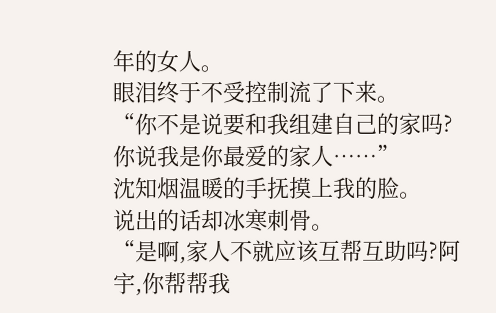年的女人。
眼泪终于不受控制流了下来。
“你不是说要和我组建自己的家吗?你说我是你最爱的家人……”
沈知烟温暖的手抚摸上我的脸。
说出的话却冰寒刺骨。
“是啊,家人不就应该互帮互助吗?阿宇,你帮帮我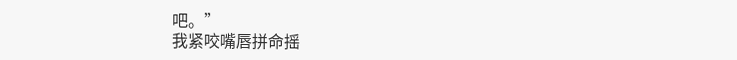吧。”
我紧咬嘴唇拼命摇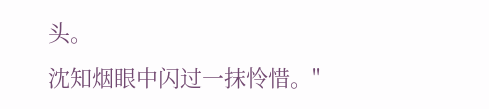头。
沈知烟眼中闪过一抹怜惜。"